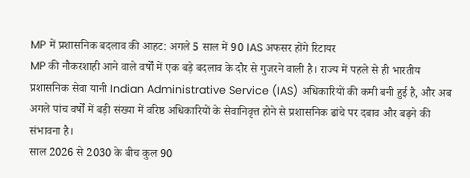MP में प्रशासनिक बदलाव की आहट: अगले 5 साल में 90 IAS अफसर होंगे रिटायर
MP की नौकरशाही आने वाले वर्षों में एक बड़े बदलाव के दौर से गुजरने वाली है। राज्य में पहले से ही भारतीय प्रशासनिक सेवा यानी Indian Administrative Service (IAS) अधिकारियों की कमी बनी हुई है, और अब अगले पांच वर्षों में बड़ी संख्या में वरिष्ठ अधिकारियों के सेवानिवृत्त होने से प्रशासनिक ढांचे पर दबाव और बढ़ने की संभावना है।
साल 2026 से 2030 के बीच कुल 90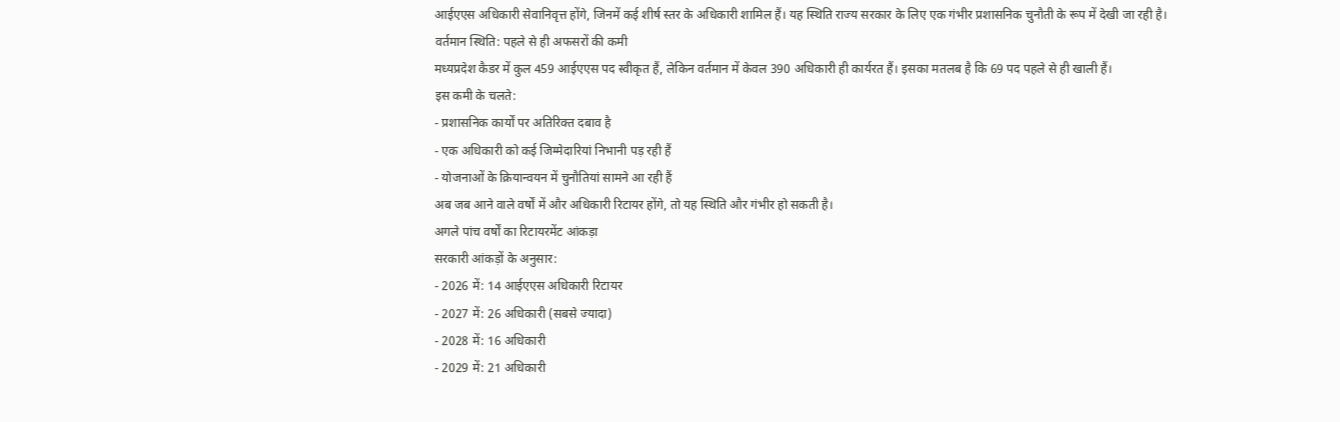आईएएस अधिकारी सेवानिवृत्त होंगे, जिनमें कई शीर्ष स्तर के अधिकारी शामिल हैं। यह स्थिति राज्य सरकार के लिए एक गंभीर प्रशासनिक चुनौती के रूप में देखी जा रही है।
वर्तमान स्थिति: पहले से ही अफसरों की कमी
मध्यप्रदेश कैडर में कुल 459 आईएएस पद स्वीकृत हैं, लेकिन वर्तमान में केवल 390 अधिकारी ही कार्यरत हैं। इसका मतलब है कि 69 पद पहले से ही खाली हैं।
इस कमी के चलते:
- प्रशासनिक कार्यों पर अतिरिक्त दबाव है
- एक अधिकारी को कई जिम्मेदारियां निभानी पड़ रही हैं
- योजनाओं के क्रियान्वयन में चुनौतियां सामने आ रही हैं
अब जब आने वाले वर्षों में और अधिकारी रिटायर होंगे, तो यह स्थिति और गंभीर हो सकती है।
अगले पांच वर्षों का रिटायरमेंट आंकड़ा
सरकारी आंकड़ों के अनुसार:
- 2026 में: 14 आईएएस अधिकारी रिटायर
- 2027 में: 26 अधिकारी (सबसे ज्यादा)
- 2028 में: 16 अधिकारी
- 2029 में: 21 अधिकारी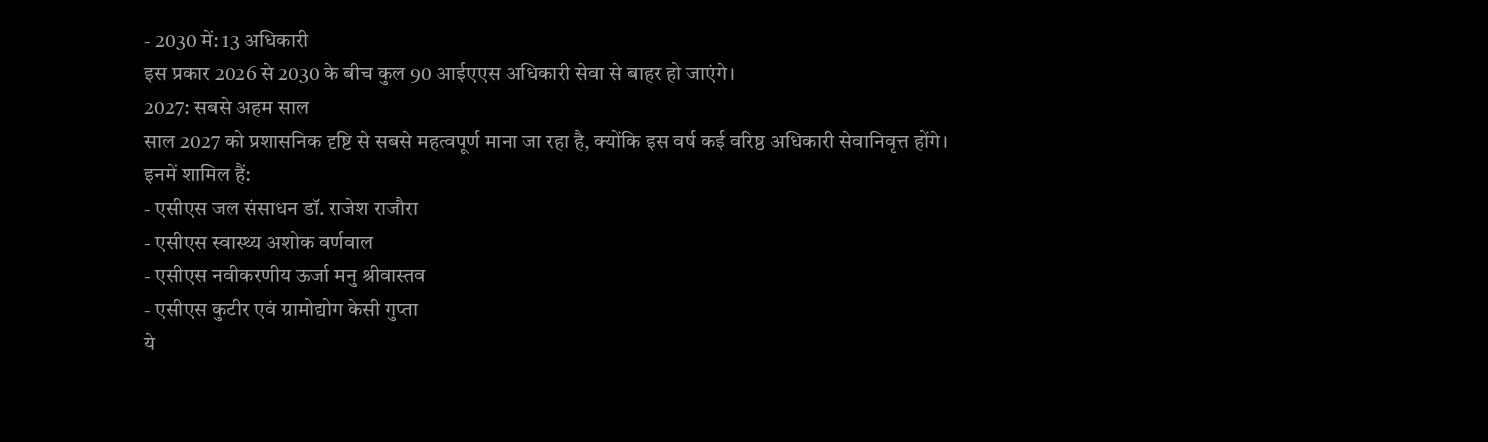- 2030 में: 13 अधिकारी
इस प्रकार 2026 से 2030 के बीच कुल 90 आईएएस अधिकारी सेवा से बाहर हो जाएंगे।
2027: सबसे अहम साल
साल 2027 को प्रशासनिक दृष्टि से सबसे महत्वपूर्ण माना जा रहा है, क्योंकि इस वर्ष कई वरिष्ठ अधिकारी सेवानिवृत्त होंगे।
इनमें शामिल हैं:
- एसीएस जल संसाधन डॉ. राजेश राजौरा
- एसीएस स्वास्थ्य अशोक वर्णवाल
- एसीएस नवीकरणीय ऊर्जा मनु श्रीवास्तव
- एसीएस कुटीर एवं ग्रामोद्योग केसी गुप्ता
ये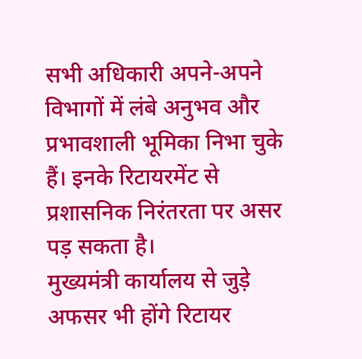सभी अधिकारी अपने-अपने विभागों में लंबे अनुभव और प्रभावशाली भूमिका निभा चुके हैं। इनके रिटायरमेंट से प्रशासनिक निरंतरता पर असर पड़ सकता है।
मुख्यमंत्री कार्यालय से जुड़े अफसर भी होंगे रिटायर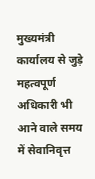मुख्यमंत्री कार्यालय से जुड़े महत्वपूर्ण अधिकारी भी आने वाले समय में सेवानिवृत्त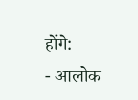होंगे:
- आलोक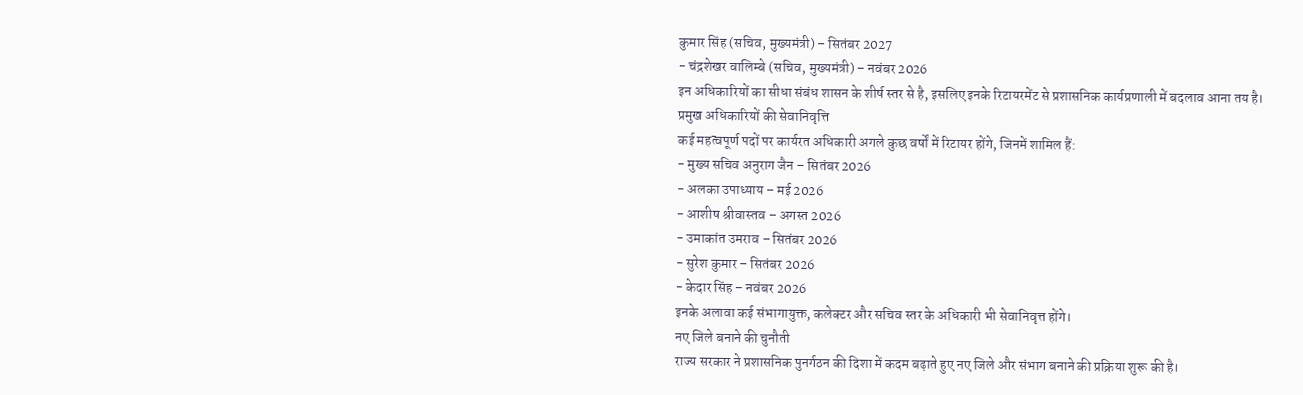कुमार सिंह (सचिव, मुख्यमंत्री) – सितंबर 2027
- चंद्रशेखर वालिम्बे (सचिव, मुख्यमंत्री) – नवंबर 2026
इन अधिकारियों का सीधा संबंध शासन के शीर्ष स्तर से है, इसलिए इनके रिटायरमेंट से प्रशासनिक कार्यप्रणाली में बदलाव आना तय है।
प्रमुख अधिकारियों की सेवानिवृत्ति
कई महत्वपूर्ण पदों पर कार्यरत अधिकारी अगले कुछ वर्षों में रिटायर होंगे, जिनमें शामिल हैं:
- मुख्य सचिव अनुराग जैन – सितंबर 2026
- अलका उपाध्याय – मई 2026
- आशीष श्रीवास्तव – अगस्त 2026
- उमाकांत उमराव – सितंबर 2026
- सुरेश कुमार – सितंबर 2026
- केदार सिंह – नवंबर 2026
इनके अलावा कई संभागायुक्त, कलेक्टर और सचिव स्तर के अधिकारी भी सेवानिवृत्त होंगे।
नए जिले बनाने की चुनौती
राज्य सरकार ने प्रशासनिक पुनर्गठन की दिशा में कदम बढ़ाते हुए नए जिले और संभाग बनाने की प्रक्रिया शुरू की है।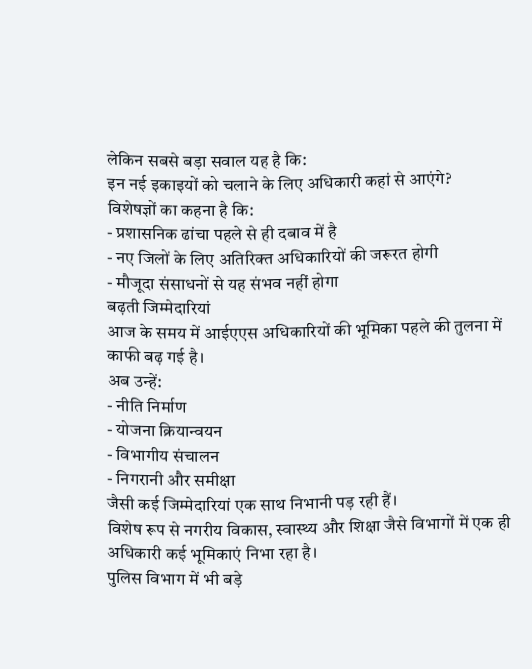लेकिन सबसे बड़ा सवाल यह है कि:
इन नई इकाइयों को चलाने के लिए अधिकारी कहां से आएंगे?
विशेषज्ञों का कहना है कि:
- प्रशासनिक ढांचा पहले से ही दबाव में है
- नए जिलों के लिए अतिरिक्त अधिकारियों की जरूरत होगी
- मौजूदा संसाधनों से यह संभव नहीं होगा
बढ़ती जिम्मेदारियां
आज के समय में आईएएस अधिकारियों की भूमिका पहले की तुलना में काफी बढ़ गई है।
अब उन्हें:
- नीति निर्माण
- योजना क्रियान्वयन
- विभागीय संचालन
- निगरानी और समीक्षा
जैसी कई जिम्मेदारियां एक साथ निभानी पड़ रही हैं।
विशेष रूप से नगरीय विकास, स्वास्थ्य और शिक्षा जैसे विभागों में एक ही अधिकारी कई भूमिकाएं निभा रहा है।
पुलिस विभाग में भी बड़े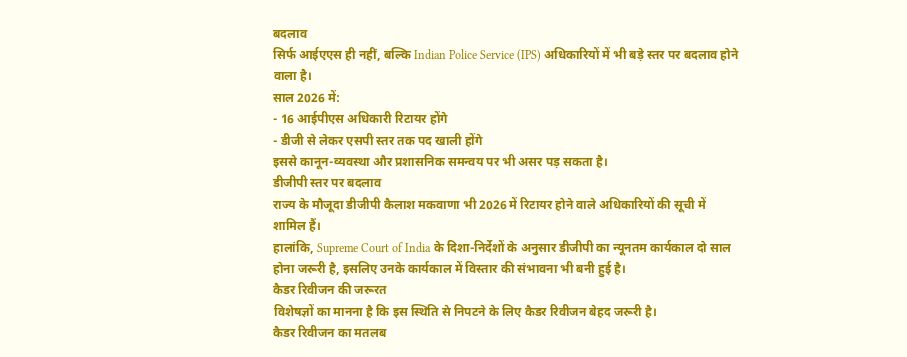बदलाव
सिर्फ आईएएस ही नहीं, बल्कि Indian Police Service (IPS) अधिकारियों में भी बड़े स्तर पर बदलाव होने वाला है।
साल 2026 में:
- 16 आईपीएस अधिकारी रिटायर होंगे
- डीजी से लेकर एसपी स्तर तक पद खाली होंगे
इससे कानून-व्यवस्था और प्रशासनिक समन्वय पर भी असर पड़ सकता है।
डीजीपी स्तर पर बदलाव
राज्य के मौजूदा डीजीपी कैलाश मकवाणा भी 2026 में रिटायर होने वाले अधिकारियों की सूची में शामिल हैं।
हालांकि, Supreme Court of India के दिशा-निर्देशों के अनुसार डीजीपी का न्यूनतम कार्यकाल दो साल होना जरूरी है, इसलिए उनके कार्यकाल में विस्तार की संभावना भी बनी हुई है।
कैडर रिवीजन की जरूरत
विशेषज्ञों का मानना है कि इस स्थिति से निपटने के लिए कैडर रिवीजन बेहद जरूरी है।
कैडर रिवीजन का मतलब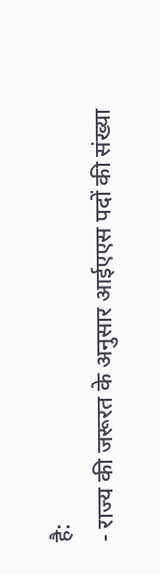है:
- राज्य की जरूरत के अनुसार आईएएस पदों की संख्या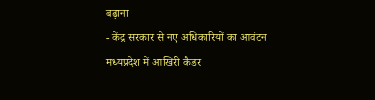बढ़ाना
- केंद्र सरकार से नए अधिकारियों का आवंटन
मध्यप्रदेश में आखिरी कैडर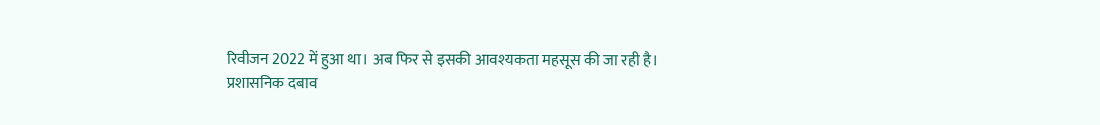रिवीजन 2022 में हुआ था। अब फिर से इसकी आवश्यकता महसूस की जा रही है।
प्रशासनिक दबाव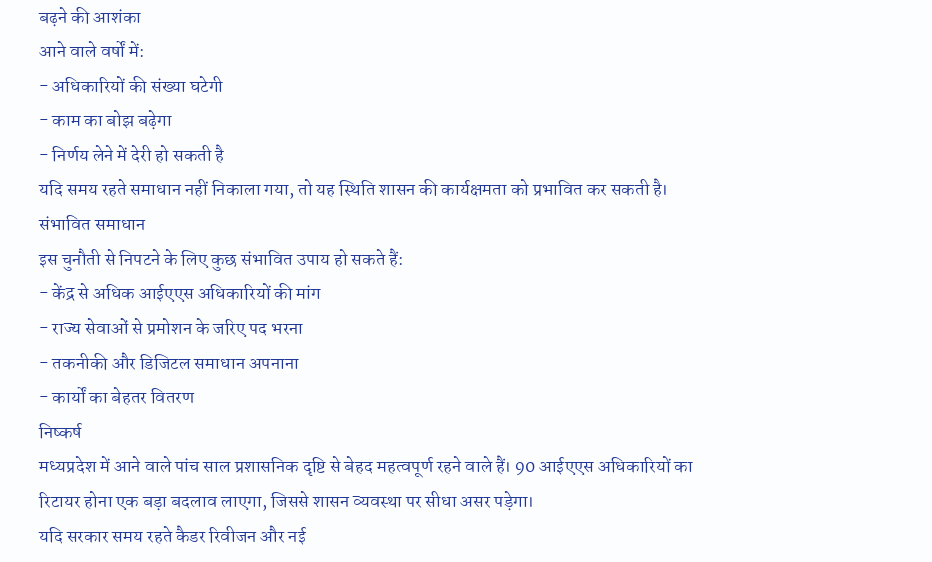बढ़ने की आशंका
आने वाले वर्षों में:
- अधिकारियों की संख्या घटेगी
- काम का बोझ बढ़ेगा
- निर्णय लेने में देरी हो सकती है
यदि समय रहते समाधान नहीं निकाला गया, तो यह स्थिति शासन की कार्यक्षमता को प्रभावित कर सकती है।
संभावित समाधान
इस चुनौती से निपटने के लिए कुछ संभावित उपाय हो सकते हैं:
- केंद्र से अधिक आईएएस अधिकारियों की मांग
- राज्य सेवाओं से प्रमोशन के जरिए पद भरना
- तकनीकी और डिजिटल समाधान अपनाना
- कार्यों का बेहतर वितरण
निष्कर्ष
मध्यप्रदेश में आने वाले पांच साल प्रशासनिक दृष्टि से बेहद महत्वपूर्ण रहने वाले हैं। 90 आईएएस अधिकारियों का रिटायर होना एक बड़ा बदलाव लाएगा, जिससे शासन व्यवस्था पर सीधा असर पड़ेगा।
यदि सरकार समय रहते कैडर रिवीजन और नई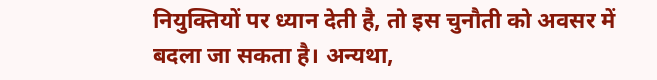नियुक्तियों पर ध्यान देती है, तो इस चुनौती को अवसर में बदला जा सकता है। अन्यथा,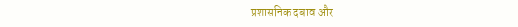प्रशासनिक दबाव और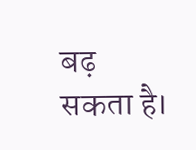बढ़ सकता है।